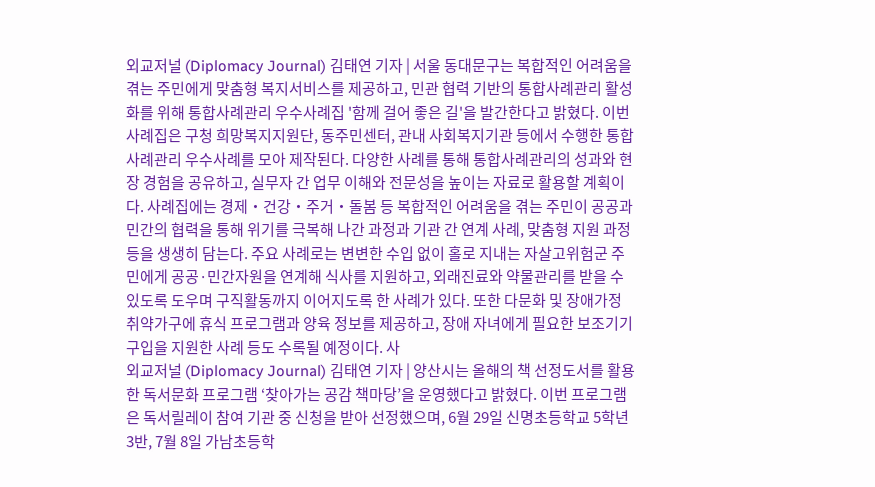외교저널 (Diplomacy Journal) 김태연 기자 | 서울 동대문구는 복합적인 어려움을 겪는 주민에게 맞춤형 복지서비스를 제공하고, 민관 협력 기반의 통합사례관리 활성화를 위해 통합사례관리 우수사례집 '함께 걸어 좋은 길'을 발간한다고 밝혔다. 이번 사례집은 구청 희망복지지원단, 동주민센터, 관내 사회복지기관 등에서 수행한 통합사례관리 우수사례를 모아 제작된다. 다양한 사례를 통해 통합사례관리의 성과와 현장 경험을 공유하고, 실무자 간 업무 이해와 전문성을 높이는 자료로 활용할 계획이다. 사례집에는 경제‧건강‧주거‧돌봄 등 복합적인 어려움을 겪는 주민이 공공과 민간의 협력을 통해 위기를 극복해 나간 과정과 기관 간 연계 사례, 맞춤형 지원 과정 등을 생생히 담는다. 주요 사례로는 변변한 수입 없이 홀로 지내는 자살고위험군 주민에게 공공·민간자원을 연계해 식사를 지원하고, 외래진료와 약물관리를 받을 수 있도록 도우며 구직활동까지 이어지도록 한 사례가 있다. 또한 다문화 및 장애가정 취약가구에 휴식 프로그램과 양육 정보를 제공하고, 장애 자녀에게 필요한 보조기기 구입을 지원한 사례 등도 수록될 예정이다. 사
외교저널 (Diplomacy Journal) 김태연 기자 | 양산시는 올해의 책 선정도서를 활용한 독서문화 프로그램 ‘찾아가는 공감 책마당’을 운영했다고 밝혔다. 이번 프로그램은 독서릴레이 참여 기관 중 신청을 받아 선정했으며, 6월 29일 신명초등학교 5학년 3반, 7월 8일 가남초등학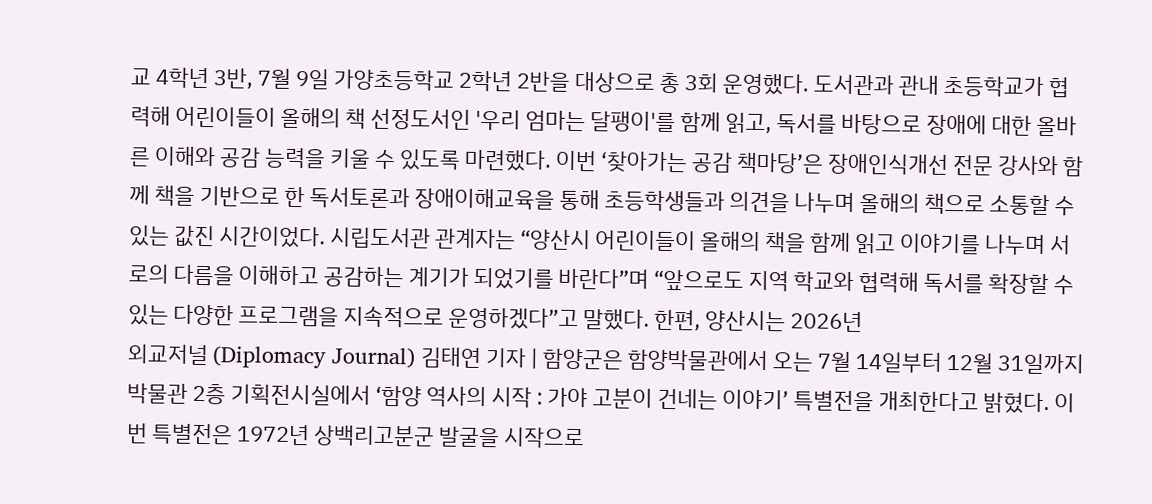교 4학년 3반, 7월 9일 가양초등학교 2학년 2반을 대상으로 총 3회 운영했다. 도서관과 관내 초등학교가 협력해 어린이들이 올해의 책 선정도서인 '우리 엄마는 달팽이'를 함께 읽고, 독서를 바탕으로 장애에 대한 올바른 이해와 공감 능력을 키울 수 있도록 마련했다. 이번 ‘찾아가는 공감 책마당’은 장애인식개선 전문 강사와 함께 책을 기반으로 한 독서토론과 장애이해교육을 통해 초등학생들과 의견을 나누며 올해의 책으로 소통할 수 있는 값진 시간이었다. 시립도서관 관계자는 “양산시 어린이들이 올해의 책을 함께 읽고 이야기를 나누며 서로의 다름을 이해하고 공감하는 계기가 되었기를 바란다”며 “앞으로도 지역 학교와 협력해 독서를 확장할 수 있는 다양한 프로그램을 지속적으로 운영하겠다”고 말했다. 한편, 양산시는 2026년
외교저널 (Diplomacy Journal) 김태연 기자 | 함양군은 함양박물관에서 오는 7월 14일부터 12월 31일까지 박물관 2층 기획전시실에서 ‘함양 역사의 시작 : 가야 고분이 건네는 이야기’ 특별전을 개최한다고 밝혔다. 이번 특별전은 1972년 상백리고분군 발굴을 시작으로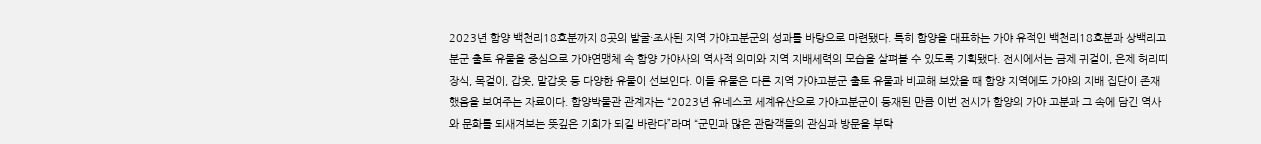2023년 함양 백천리18호분까지 8곳의 발굴·조사된 지역 가야고분군의 성과를 바탕으로 마련됐다. 특히 함양을 대표하는 가야 유적인 백천리18호분과 상백리고분군 출토 유물을 중심으로 가야연맹체 속 함양 가야사의 역사적 의미와 지역 지배세력의 모습을 살펴볼 수 있도록 기획됐다. 전시에서는 금제 귀걸이, 은제 허리띠 장식, 목걸이, 갑옷, 말갑옷 등 다양한 유물이 선보인다. 이들 유물은 다른 지역 가야고분군 출토 유물과 비교해 보았을 때 함양 지역에도 가야의 지배 집단이 존재했음을 보여주는 자료이다. 함양박물관 관계자는 “2023년 유네스코 세계유산으로 가야고분군이 등재된 만큼 이번 전시가 함양의 가야 고분과 그 속에 담긴 역사와 문화를 되새겨보는 뜻깊은 기회가 되길 바란다”라며 “군민과 많은 관람객들의 관심과 방문을 부탁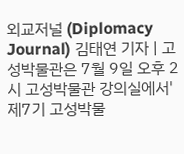외교저널 (Diplomacy Journal) 김태연 기자 | 고성박물관은 7월 9일 오후 2시 고성박물관 강의실에서'제7기 고성박물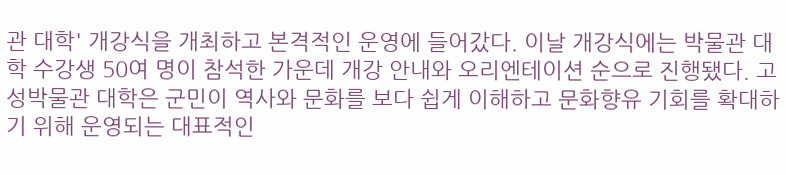관 대학' 개강식을 개최하고 본격적인 운영에 들어갔다. 이날 개강식에는 박물관 대학 수강생 50여 명이 참석한 가운데 개강 안내와 오리엔테이션 순으로 진행됐다. 고성박물관 대학은 군민이 역사와 문화를 보다 쉽게 이해하고 문화향유 기회를 확대하기 위해 운영되는 대표적인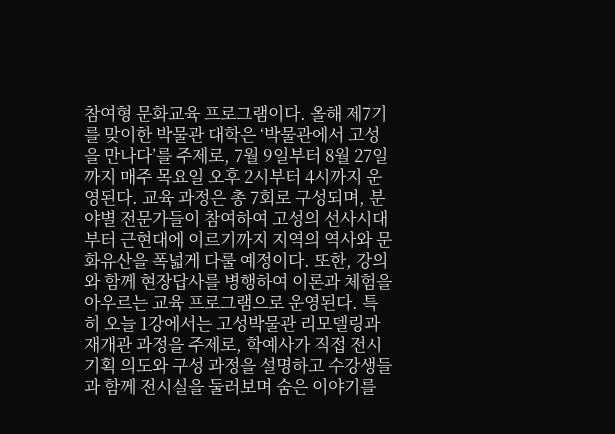참여형 문화교육 프로그램이다. 올해 제7기를 맞이한 박물관 대학은 ‘박물관에서 고성을 만나다’를 주제로, 7월 9일부터 8월 27일까지 매주 목요일 오후 2시부터 4시까지 운영된다. 교육 과정은 총 7회로 구성되며, 분야별 전문가들이 참여하여 고성의 선사시대부터 근현대에 이르기까지 지역의 역사와 문화유산을 폭넓게 다룰 예정이다. 또한, 강의와 함께 현장답사를 병행하여 이론과 체험을 아우르는 교육 프로그램으로 운영된다. 특히 오늘 1강에서는 고성박물관 리모델링과 재개관 과정을 주제로, 학예사가 직접 전시 기획 의도와 구성 과정을 설명하고 수강생들과 함께 전시실을 둘러보며 숨은 이야기를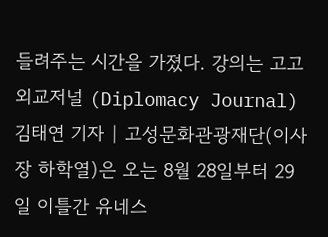들려주는 시간을 가졌다. 강의는 고고
외교저널 (Diplomacy Journal) 김태연 기자 | 고성문화관광재단(이사장 하학열)은 오는 8월 28일부터 29일 이틀간 유네스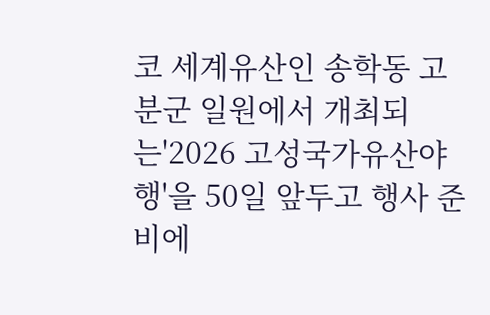코 세계유산인 송학동 고분군 일원에서 개최되는'2026 고성국가유산야행'을 50일 앞두고 행사 준비에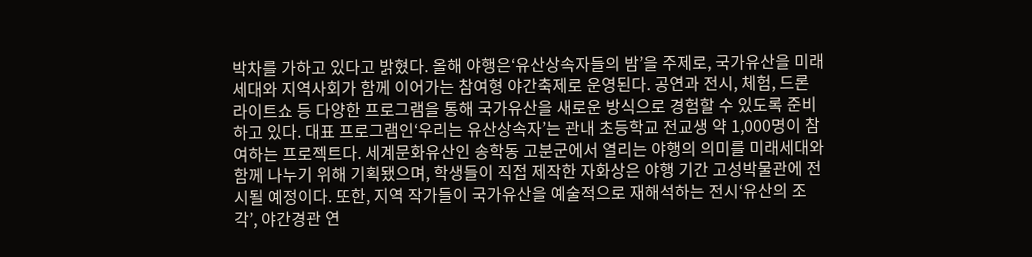박차를 가하고 있다고 밝혔다. 올해 야행은‘유산상속자들의 밤’을 주제로, 국가유산을 미래세대와 지역사회가 함께 이어가는 참여형 야간축제로 운영된다. 공연과 전시, 체험, 드론 라이트쇼 등 다양한 프로그램을 통해 국가유산을 새로운 방식으로 경험할 수 있도록 준비하고 있다. 대표 프로그램인‘우리는 유산상속자’는 관내 초등학교 전교생 약 1,000명이 참여하는 프로젝트다. 세계문화유산인 송학동 고분군에서 열리는 야행의 의미를 미래세대와 함께 나누기 위해 기획됐으며, 학생들이 직접 제작한 자화상은 야행 기간 고성박물관에 전시될 예정이다. 또한, 지역 작가들이 국가유산을 예술적으로 재해석하는 전시‘유산의 조각’, 야간경관 연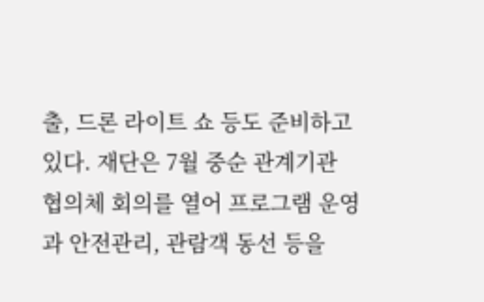출, 드론 라이트 쇼 등도 준비하고 있다. 재단은 7월 중순 관계기관 협의체 회의를 열어 프로그램 운영과 안전관리, 관람객 동선 등을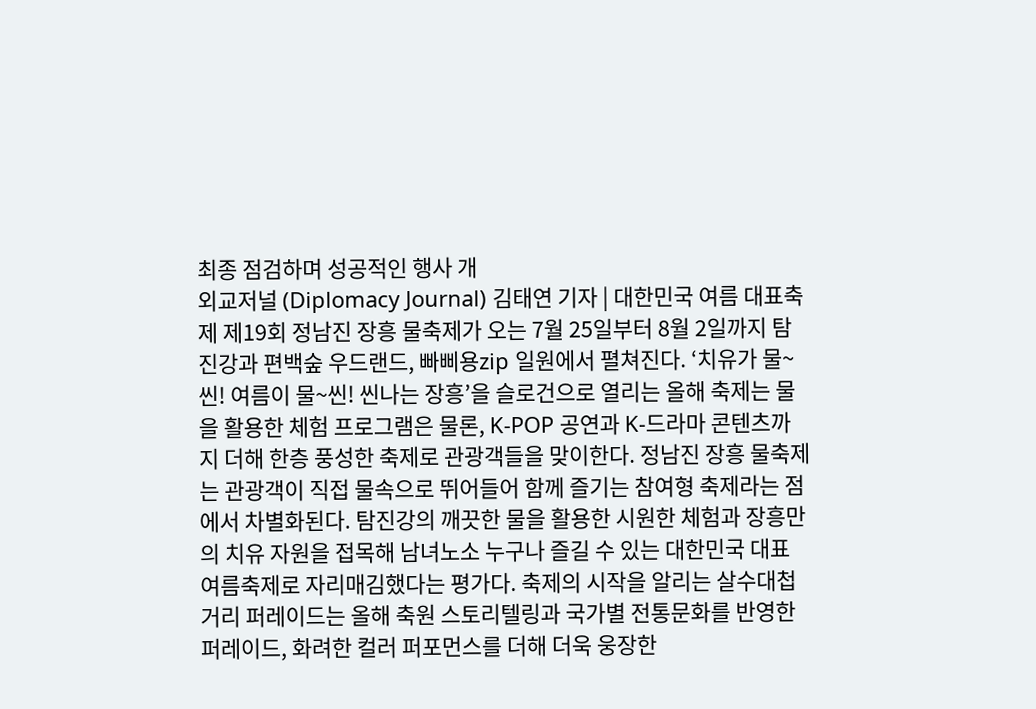최종 점검하며 성공적인 행사 개
외교저널 (Diplomacy Journal) 김태연 기자 | 대한민국 여름 대표축제 제19회 정남진 장흥 물축제가 오는 7월 25일부터 8월 2일까지 탐진강과 편백숲 우드랜드, 빠삐용zip 일원에서 펼쳐진다. ‘치유가 물~씬! 여름이 물~씬! 씬나는 장흥’을 슬로건으로 열리는 올해 축제는 물을 활용한 체험 프로그램은 물론, K-POP 공연과 K-드라마 콘텐츠까지 더해 한층 풍성한 축제로 관광객들을 맞이한다. 정남진 장흥 물축제는 관광객이 직접 물속으로 뛰어들어 함께 즐기는 참여형 축제라는 점에서 차별화된다. 탐진강의 깨끗한 물을 활용한 시원한 체험과 장흥만의 치유 자원을 접목해 남녀노소 누구나 즐길 수 있는 대한민국 대표 여름축제로 자리매김했다는 평가다. 축제의 시작을 알리는 살수대첩 거리 퍼레이드는 올해 축원 스토리텔링과 국가별 전통문화를 반영한 퍼레이드, 화려한 컬러 퍼포먼스를 더해 더욱 웅장한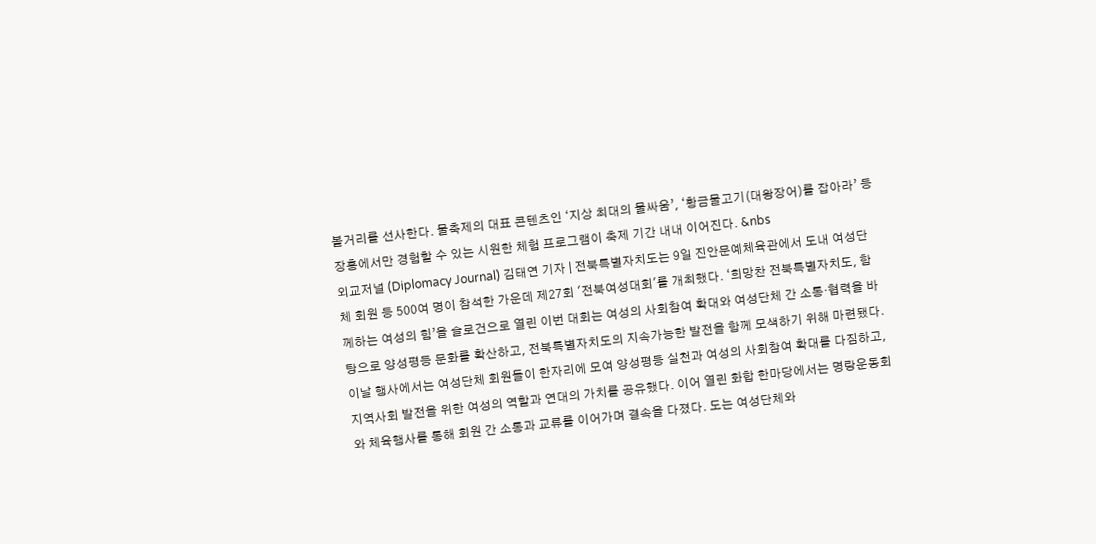볼거리를 선사한다. 물축제의 대표 콘텐츠인 ‘지상 최대의 물싸움’, ‘황금물고기(대왕장어)를 잡아라’ 등 장흥에서만 경험할 수 있는 시원한 체험 프로그램이 축제 기간 내내 이어진다. &nbs
외교저널 (Diplomacy Journal) 김태연 기자 | 전북특별자치도는 9일 진안문예체육관에서 도내 여성단체 회원 등 500여 명이 참석한 가운데 제27회 '전북여성대회'를 개최했다. ‘희망찬 전북특별자치도, 함께하는 여성의 힘’을 슬로건으로 열린 이번 대회는 여성의 사회참여 확대와 여성단체 간 소통·협력을 바탕으로 양성평등 문화를 확산하고, 전북특별자치도의 지속가능한 발전을 함께 모색하기 위해 마련됐다. 이날 행사에서는 여성단체 회원들이 한자리에 모여 양성평등 실천과 여성의 사회참여 확대를 다짐하고, 지역사회 발전을 위한 여성의 역할과 연대의 가치를 공유했다. 이어 열린 화합 한마당에서는 명랑운동회와 체육행사를 통해 회원 간 소통과 교류를 이어가며 결속을 다졌다. 도는 여성단체와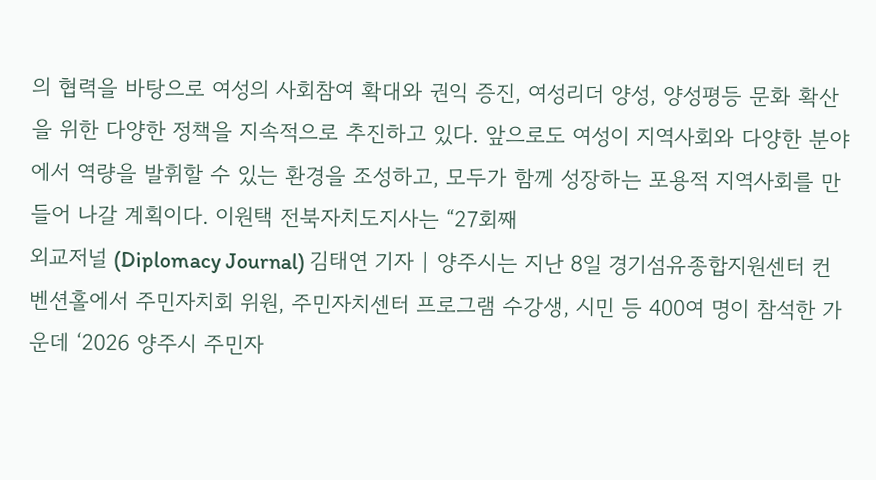의 협력을 바탕으로 여성의 사회참여 확대와 권익 증진, 여성리더 양성, 양성평등 문화 확산을 위한 다양한 정책을 지속적으로 추진하고 있다. 앞으로도 여성이 지역사회와 다양한 분야에서 역량을 발휘할 수 있는 환경을 조성하고, 모두가 함께 성장하는 포용적 지역사회를 만들어 나갈 계획이다. 이원택 전북자치도지사는 “27회째
외교저널 (Diplomacy Journal) 김태연 기자 | 양주시는 지난 8일 경기섬유종합지원센터 컨벤션홀에서 주민자치회 위원, 주민자치센터 프로그램 수강생, 시민 등 400여 명이 참석한 가운데 ‘2026 양주시 주민자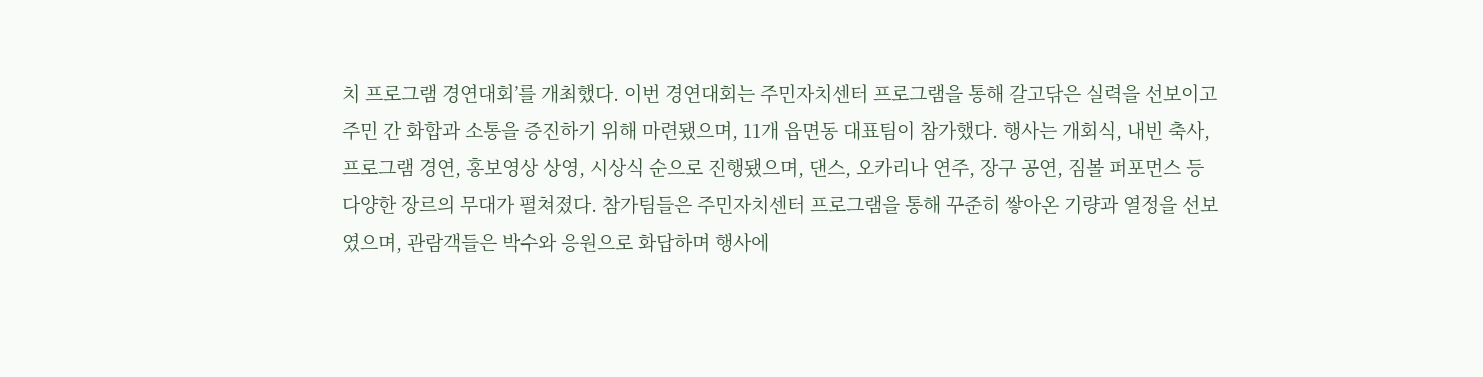치 프로그램 경연대회’를 개최했다. 이번 경연대회는 주민자치센터 프로그램을 통해 갈고닦은 실력을 선보이고 주민 간 화합과 소통을 증진하기 위해 마련됐으며, 11개 읍면동 대표팀이 참가했다. 행사는 개회식, 내빈 축사, 프로그램 경연, 홍보영상 상영, 시상식 순으로 진행됐으며, 댄스, 오카리나 연주, 장구 공연, 짐볼 퍼포먼스 등 다양한 장르의 무대가 펼쳐졌다. 참가팀들은 주민자치센터 프로그램을 통해 꾸준히 쌓아온 기량과 열정을 선보였으며, 관람객들은 박수와 응원으로 화답하며 행사에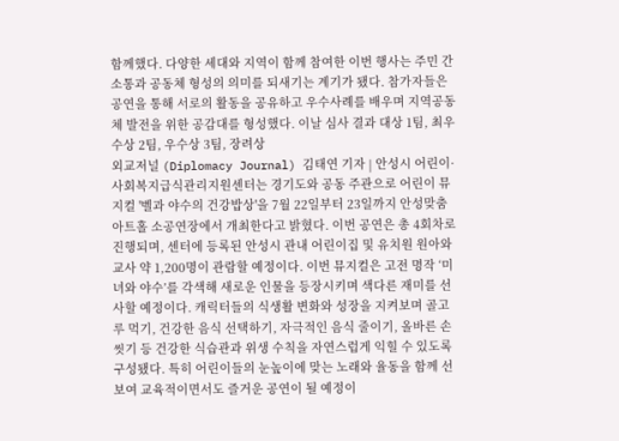함께했다. 다양한 세대와 지역이 함께 참여한 이번 행사는 주민 간 소통과 공동체 형성의 의미를 되새기는 계기가 됐다. 참가자들은 공연을 통해 서로의 활동을 공유하고 우수사례를 배우며 지역공동체 발전을 위한 공감대를 형성했다. 이날 심사 결과 대상 1팀, 최우수상 2팀, 우수상 3팀, 장려상
외교저널 (Diplomacy Journal) 김태연 기자 | 안성시 어린이·사회복지급식관리지원센터는 경기도와 공동 주관으로 어린이 뮤지컬 '벨과 야수의 건강밥상'을 7월 22일부터 23일까지 안성맞춤 아트홀 소공연장에서 개최한다고 밝혔다. 이번 공연은 총 4회차로 진행되며, 센터에 등록된 안성시 관내 어린이집 및 유치원 원아와 교사 약 1,200명이 관람할 예정이다. 이번 뮤지컬은 고전 명작 ‘미녀와 야수’를 각색해 새로운 인물을 등장시키며 색다른 재미를 선사할 예정이다. 캐릭터들의 식생활 변화와 성장을 지켜보며 골고루 먹기, 건강한 음식 선택하기, 자극적인 음식 줄이기, 올바른 손 씻기 등 건강한 식습관과 위생 수칙을 자연스럽게 익힐 수 있도록 구성됐다. 특히 어린이들의 눈높이에 맞는 노래와 율동을 함께 선보여 교육적이면서도 즐거운 공연이 될 예정이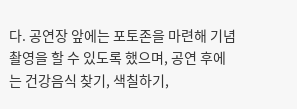다. 공연장 앞에는 포토존을 마련해 기념 촬영을 할 수 있도록 했으며, 공연 후에는 건강음식 찾기, 색칠하기,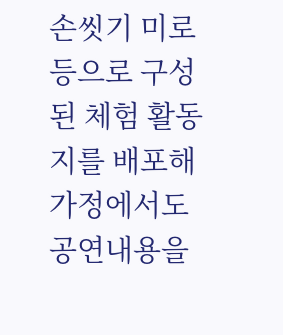손씻기 미로 등으로 구성된 체험 활동지를 배포해 가정에서도 공연내용을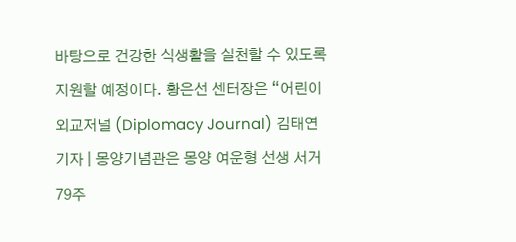바탕으로 건강한 식생활을 실천할 수 있도록 지원할 예정이다. 황은선 센터장은 “어린이
외교저널 (Diplomacy Journal) 김태연 기자 | 몽양기념관은 몽양 여운형 선생 서거 79주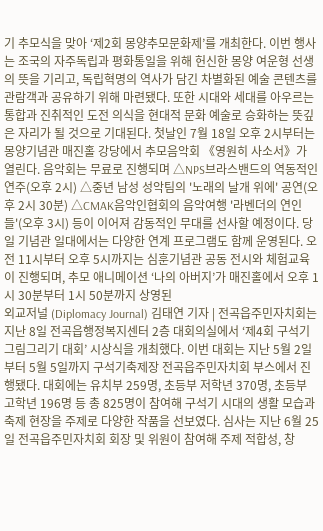기 추모식을 맞아 ‘제2회 몽양추모문화제’를 개최한다. 이번 행사는 조국의 자주독립과 평화통일을 위해 헌신한 몽양 여운형 선생의 뜻을 기리고, 독립혁명의 역사가 담긴 차별화된 예술 콘텐츠를 관람객과 공유하기 위해 마련됐다. 또한 시대와 세대를 아우르는 통합과 진취적인 도전 의식을 현대적 문화 예술로 승화하는 뜻깊은 자리가 될 것으로 기대된다. 첫날인 7월 18일 오후 2시부터는 몽양기념관 매진홀 강당에서 추모음악회 《영원히 사소서》가 열린다. 음악회는 무료로 진행되며 △NPS브라스밴드의 역동적인 연주(오후 2시) △중년 남성 성악팀의 '노래의 날개 위에' 공연(오후 2시 30분) △CMAK음악인협회의 음악여행 '라벤더의 연인들'(오후 3시) 등이 이어져 감동적인 무대를 선사할 예정이다. 당일 기념관 일대에서는 다양한 연계 프로그램도 함께 운영된다. 오전 11시부터 오후 5시까지는 심훈기념관 공동 전시와 체험교육이 진행되며, 추모 애니메이션 ‘나의 아버지’가 매진홀에서 오후 1시 30분부터 1시 50분까지 상영된
외교저널 (Diplomacy Journal) 김태연 기자 | 전곡읍주민자치회는 지난 8일 전곡읍행정복지센터 2층 대회의실에서 ‘제4회 구석기 그림그리기 대회’ 시상식을 개최했다. 이번 대회는 지난 5월 2일부터 5월 5일까지 구석기축제장 전곡읍주민자치회 부스에서 진행됐다. 대회에는 유치부 259명, 초등부 저학년 370명, 초등부 고학년 196명 등 총 825명이 참여해 구석기 시대의 생활 모습과 축제 현장을 주제로 다양한 작품을 선보였다. 심사는 지난 6월 25일 전곡읍주민자치회 회장 및 위원이 참여해 주제 적합성, 창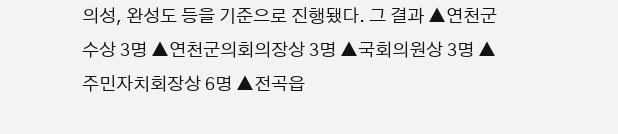의성, 완성도 등을 기준으로 진행됐다. 그 결과 ▲연천군수상 3명 ▲연천군의회의장상 3명 ▲국회의원상 3명 ▲주민자치회장상 6명 ▲전곡읍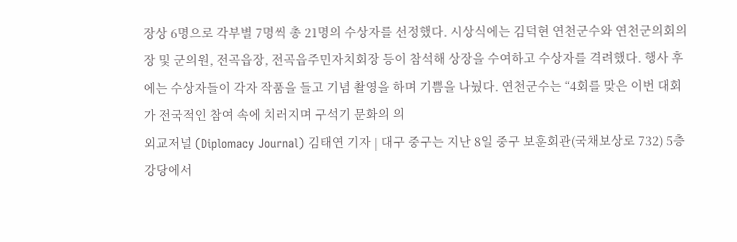장상 6명으로 각부별 7명씩 총 21명의 수상자를 선정했다. 시상식에는 김덕현 연천군수와 연천군의회의장 및 군의원, 전곡읍장, 전곡읍주민자치회장 등이 참석해 상장을 수여하고 수상자를 격려했다. 행사 후에는 수상자들이 각자 작품을 들고 기념 촬영을 하며 기쁨을 나눴다. 연천군수는 “4회를 맞은 이번 대회가 전국적인 참여 속에 치러지며 구석기 문화의 의
외교저널 (Diplomacy Journal) 김태연 기자 | 대구 중구는 지난 8일 중구 보훈회관(국채보상로 732) 5층 강당에서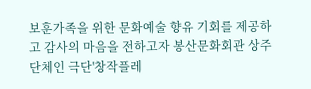보훈가족을 위한 문화예술 향유 기회를 제공하고 감사의 마음을 전하고자 봉산문화회관 상주단체인 극단'창작플레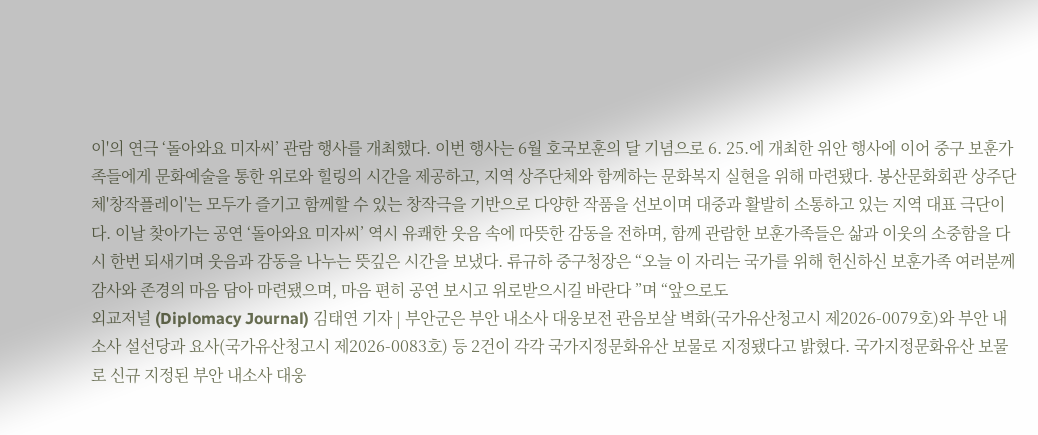이'의 연극 ‘돌아와요 미자씨’ 관람 행사를 개최했다. 이번 행사는 6월 호국보훈의 달 기념으로 6. 25.에 개최한 위안 행사에 이어 중구 보훈가족들에게 문화예술을 통한 위로와 힐링의 시간을 제공하고, 지역 상주단체와 함께하는 문화복지 실현을 위해 마련됐다. 봉산문화회관 상주단체'창작플레이'는 모두가 즐기고 함께할 수 있는 창작극을 기반으로 다양한 작품을 선보이며 대중과 활발히 소통하고 있는 지역 대표 극단이다. 이날 찾아가는 공연 ‘돌아와요 미자씨’ 역시 유쾌한 웃음 속에 따뜻한 감동을 전하며, 함께 관람한 보훈가족들은 삶과 이웃의 소중함을 다시 한번 되새기며 웃음과 감동을 나누는 뜻깊은 시간을 보냈다. 류규하 중구청장은 “오늘 이 자리는 국가를 위해 헌신하신 보훈가족 여러분께 감사와 존경의 마음 담아 마련됐으며, 마음 편히 공연 보시고 위로받으시길 바란다 ”며 “앞으로도
외교저널 (Diplomacy Journal) 김태연 기자 | 부안군은 부안 내소사 대웅보전 관음보살 벽화(국가유산청고시 제2026-0079호)와 부안 내소사 설선당과 요사(국가유산청고시 제2026-0083호) 등 2건이 각각 국가지정문화유산 보물로 지정됐다고 밝혔다. 국가지정문화유산 보물로 신규 지정된 부안 내소사 대웅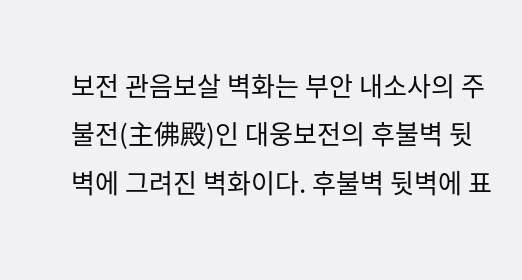보전 관음보살 벽화는 부안 내소사의 주불전(主佛殿)인 대웅보전의 후불벽 뒷벽에 그려진 벽화이다. 후불벽 뒷벽에 표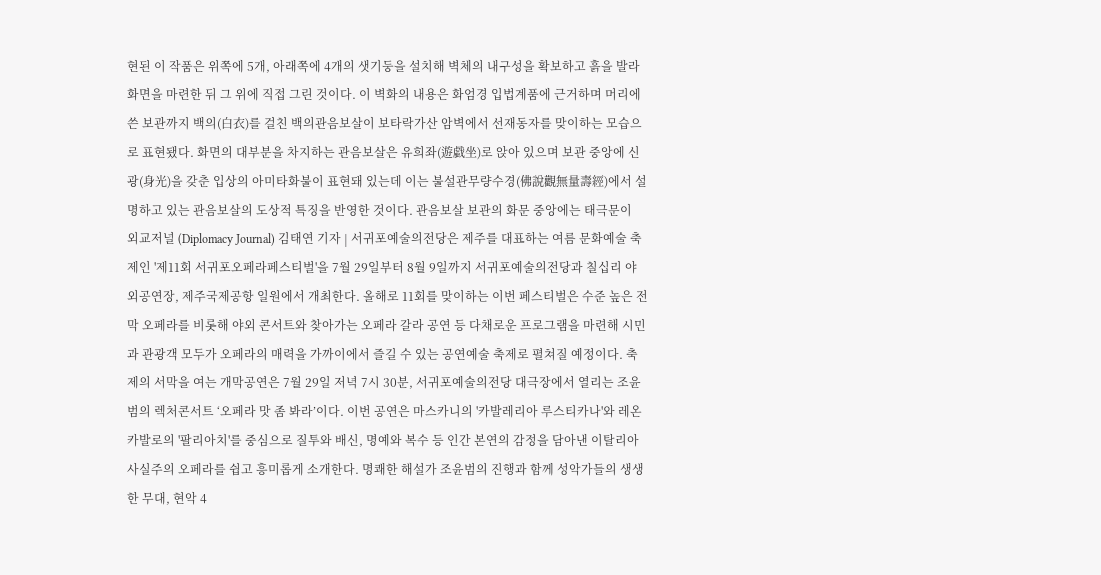현된 이 작품은 위쪽에 5개, 아래쪽에 4개의 샛기둥을 설치해 벽체의 내구성을 확보하고 흙을 발라 화면을 마련한 뒤 그 위에 직접 그린 것이다. 이 벽화의 내용은 화엄경 입법계품에 근거하며 머리에 쓴 보관까지 백의(白衣)를 걸친 백의관음보살이 보타락가산 암벽에서 선재동자를 맞이하는 모습으로 표현됐다. 화면의 대부분을 차지하는 관음보살은 유희좌(遊戱坐)로 앉아 있으며 보관 중앙에 신광(身光)을 갖춘 입상의 아미타화불이 표현돼 있는데 이는 불설관무량수경(佛說觀無量壽經)에서 설명하고 있는 관음보살의 도상적 특징을 반영한 것이다. 관음보살 보관의 화문 중앙에는 태극문이
외교저널 (Diplomacy Journal) 김태연 기자 | 서귀포예술의전당은 제주를 대표하는 여름 문화예술 축제인 '제11회 서귀포오페라페스티벌'을 7월 29일부터 8월 9일까지 서귀포예술의전당과 칠십리 야외공연장, 제주국제공항 일원에서 개최한다. 올해로 11회를 맞이하는 이번 페스티벌은 수준 높은 전막 오페라를 비롯해 야외 콘서트와 찾아가는 오페라 갈라 공연 등 다채로운 프로그램을 마련해 시민과 관광객 모두가 오페라의 매력을 가까이에서 즐길 수 있는 공연예술 축제로 펼쳐질 예정이다. 축제의 서막을 여는 개막공연은 7월 29일 저녁 7시 30분, 서귀포예술의전당 대극장에서 열리는 조윤범의 렉처콘서트 ‘오페라 맛 좀 봐라’이다. 이번 공연은 마스카니의 '카발레리아 루스티카나'와 레온카발로의 '팔리아치'를 중심으로 질투와 배신, 명예와 복수 등 인간 본연의 감정을 담아낸 이탈리아 사실주의 오페라를 쉽고 흥미롭게 소개한다. 명쾌한 해설가 조윤범의 진행과 함께 성악가들의 생생한 무대, 현악 4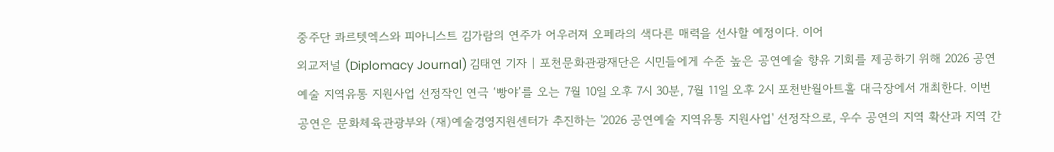중주단 콰르텟엑스와 피아니스트 김가람의 연주가 어우러져 오페라의 색다른 매력을 선사할 예정이다. 이어
외교저널 (Diplomacy Journal) 김태연 기자 | 포천문화관광재단은 시민들에게 수준 높은 공연예술 향유 기회를 제공하기 위해 2026 공연예술 지역유통 지원사업 선정작인 연극 ‘빵야’를 오는 7월 10일 오후 7시 30분, 7월 11일 오후 2시 포천반월아트홀 대극장에서 개최한다. 이번 공연은 문화체육관광부와 (재)예술경영지원센터가 추진하는 '2026 공연예술 지역유통 지원사업' 선정작으로, 우수 공연의 지역 확산과 지역 간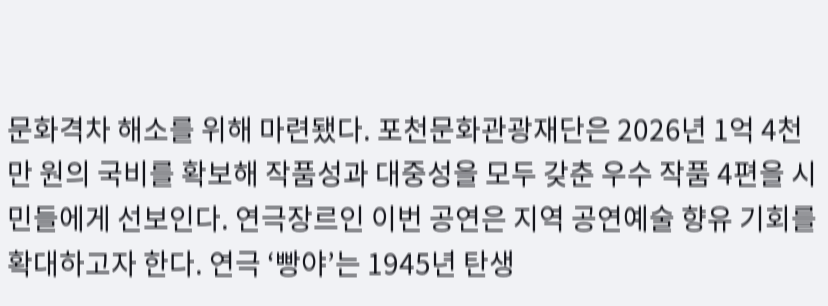문화격차 해소를 위해 마련됐다. 포천문화관광재단은 2026년 1억 4천만 원의 국비를 확보해 작품성과 대중성을 모두 갖춘 우수 작품 4편을 시민들에게 선보인다. 연극장르인 이번 공연은 지역 공연예술 향유 기회를 확대하고자 한다. 연극 ‘빵야’는 1945년 탄생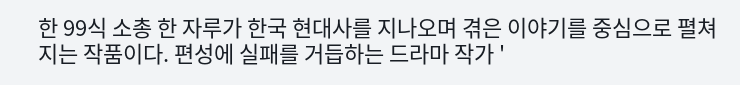한 99식 소총 한 자루가 한국 현대사를 지나오며 겪은 이야기를 중심으로 펼쳐지는 작품이다. 편성에 실패를 거듭하는 드라마 작가 '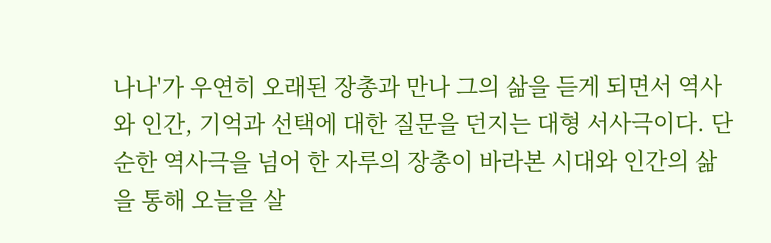나나'가 우연히 오래된 장총과 만나 그의 삶을 듣게 되면서 역사와 인간, 기억과 선택에 대한 질문을 던지는 대형 서사극이다. 단순한 역사극을 넘어 한 자루의 장총이 바라본 시대와 인간의 삶을 통해 오늘을 살